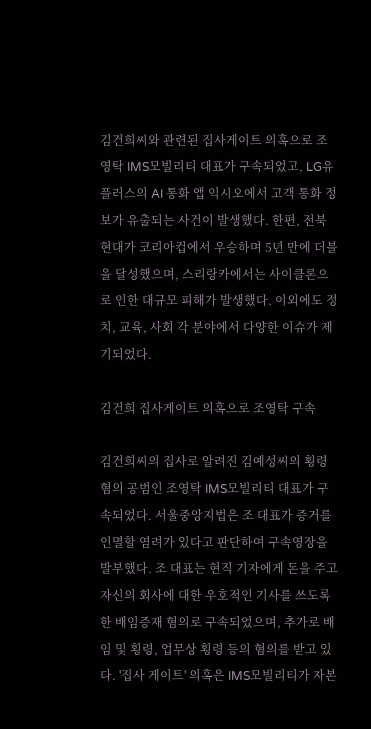김건희씨와 관련된 집사게이트 의혹으로 조영탁 IMS모빌리티 대표가 구속되었고, LG유플러스의 AI 통화 앱 익시오에서 고객 통화 정보가 유출되는 사건이 발생했다. 한편, 전북 현대가 코리아컵에서 우승하며 5년 만에 더블을 달성했으며, 스리랑카에서는 사이클론으로 인한 대규모 피해가 발생했다. 이외에도 정치, 교육, 사회 각 분야에서 다양한 이슈가 제기되었다.

김건희 집사게이트 의혹으로 조영탁 구속

김건희씨의 집사로 알려진 김예성씨의 횡령 혐의 공범인 조영탁 IMS모빌리티 대표가 구속되었다. 서울중앙지법은 조 대표가 증거를 인멸할 염려가 있다고 판단하여 구속영장을 발부했다. 조 대표는 현직 기자에게 돈을 주고 자신의 회사에 대한 우호적인 기사를 쓰도록 한 배임증재 혐의로 구속되었으며, 추가로 배임 및 횡령, 업무상 횡령 등의 혐의를 받고 있다. '집사 게이트' 의혹은 IMS모빌리티가 자본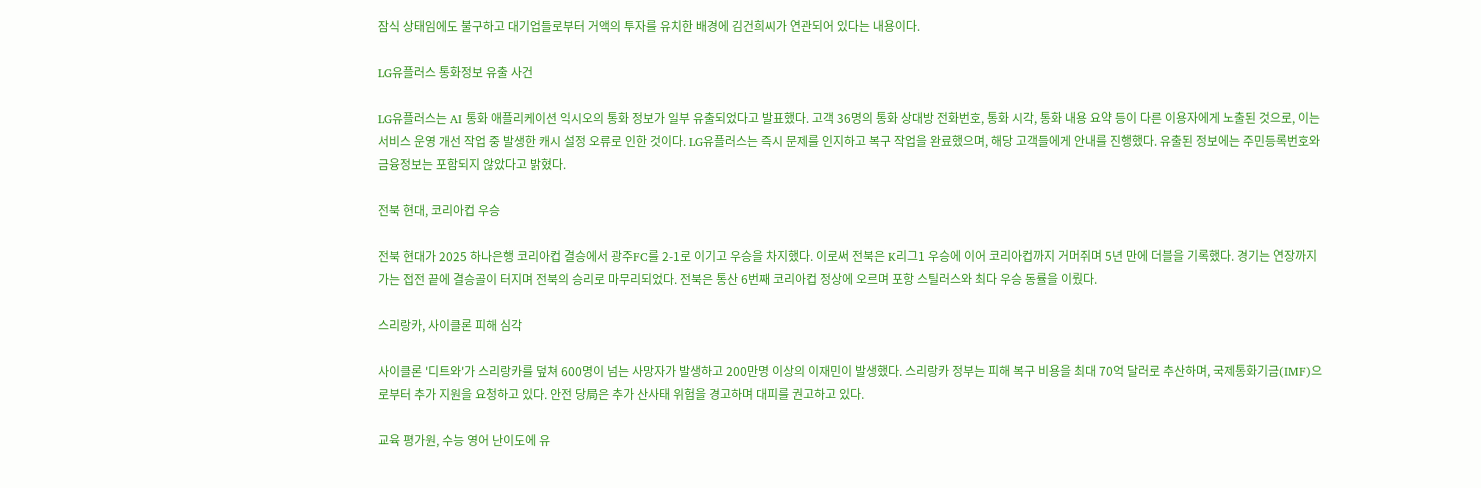잠식 상태임에도 불구하고 대기업들로부터 거액의 투자를 유치한 배경에 김건희씨가 연관되어 있다는 내용이다.

LG유플러스 통화정보 유출 사건

LG유플러스는 AI 통화 애플리케이션 익시오의 통화 정보가 일부 유출되었다고 발표했다. 고객 36명의 통화 상대방 전화번호, 통화 시각, 통화 내용 요약 등이 다른 이용자에게 노출된 것으로, 이는 서비스 운영 개선 작업 중 발생한 캐시 설정 오류로 인한 것이다. LG유플러스는 즉시 문제를 인지하고 복구 작업을 완료했으며, 해당 고객들에게 안내를 진행했다. 유출된 정보에는 주민등록번호와 금융정보는 포함되지 않았다고 밝혔다.

전북 현대, 코리아컵 우승

전북 현대가 2025 하나은행 코리아컵 결승에서 광주FC를 2-1로 이기고 우승을 차지했다. 이로써 전북은 K리그1 우승에 이어 코리아컵까지 거머쥐며 5년 만에 더블을 기록했다. 경기는 연장까지 가는 접전 끝에 결승골이 터지며 전북의 승리로 마무리되었다. 전북은 통산 6번째 코리아컵 정상에 오르며 포항 스틸러스와 최다 우승 동률을 이뤘다.

스리랑카, 사이클론 피해 심각

사이클론 '디트와'가 스리랑카를 덮쳐 600명이 넘는 사망자가 발생하고 200만명 이상의 이재민이 발생했다. 스리랑카 정부는 피해 복구 비용을 최대 70억 달러로 추산하며, 국제통화기금(IMF)으로부터 추가 지원을 요청하고 있다. 안전 당局은 추가 산사태 위험을 경고하며 대피를 권고하고 있다.

교육 평가원, 수능 영어 난이도에 유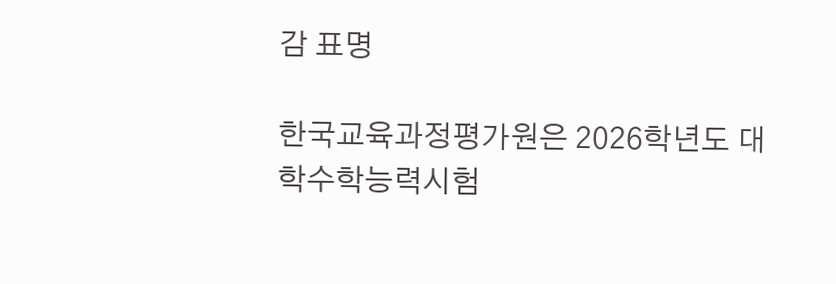감 표명

한국교육과정평가원은 2026학년도 대학수학능력시험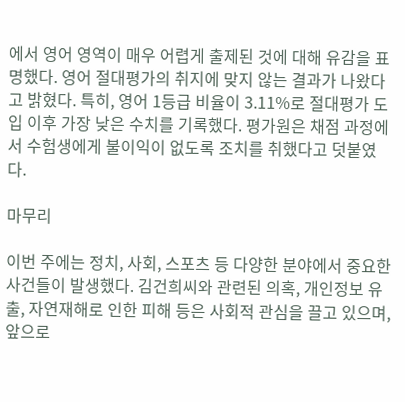에서 영어 영역이 매우 어렵게 출제된 것에 대해 유감을 표명했다. 영어 절대평가의 취지에 맞지 않는 결과가 나왔다고 밝혔다. 특히, 영어 1등급 비율이 3.11%로 절대평가 도입 이후 가장 낮은 수치를 기록했다. 평가원은 채점 과정에서 수험생에게 불이익이 없도록 조치를 취했다고 덧붙였다.

마무리

이번 주에는 정치, 사회, 스포츠 등 다양한 분야에서 중요한 사건들이 발생했다. 김건희씨와 관련된 의혹, 개인정보 유출, 자연재해로 인한 피해 등은 사회적 관심을 끌고 있으며, 앞으로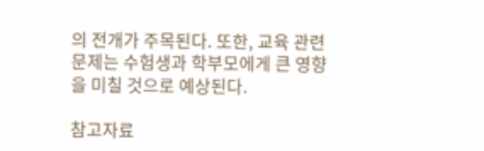의 전개가 주목된다. 또한, 교육 관련 문제는 수험생과 학부모에게 큰 영향을 미칠 것으로 예상된다.

참고자료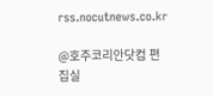rss.nocutnews.co.kr

@호주코리안닷컴 편집실